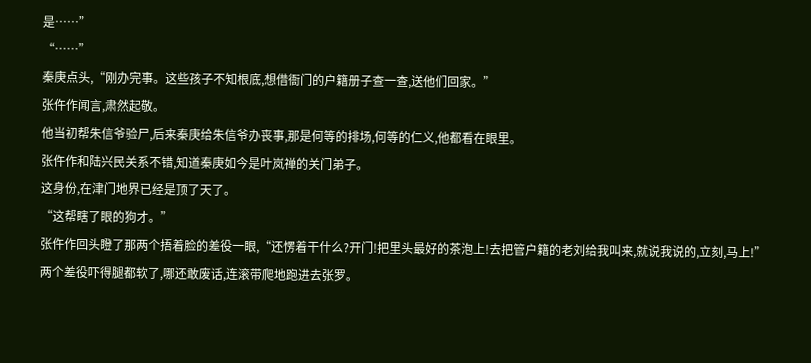是……”
“……”
秦庚点头,“刚办完事。这些孩子不知根底,想借衙门的户籍册子查一查,送他们回家。”
张仵作闻言,肃然起敬。
他当初帮朱信爷验尸,后来秦庚给朱信爷办丧事,那是何等的排场,何等的仁义,他都看在眼里。
张仵作和陆兴民关系不错,知道秦庚如今是叶岚禅的关门弟子。
这身份,在津门地界已经是顶了天了。
“这帮瞎了眼的狗才。”
张仵作回头瞪了那两个捂着脸的差役一眼,“还愣着干什么?开门!把里头最好的茶泡上!去把管户籍的老刘给我叫来,就说我说的,立刻,马上!”
两个差役吓得腿都软了,哪还敢废话,连滚带爬地跑进去张罗。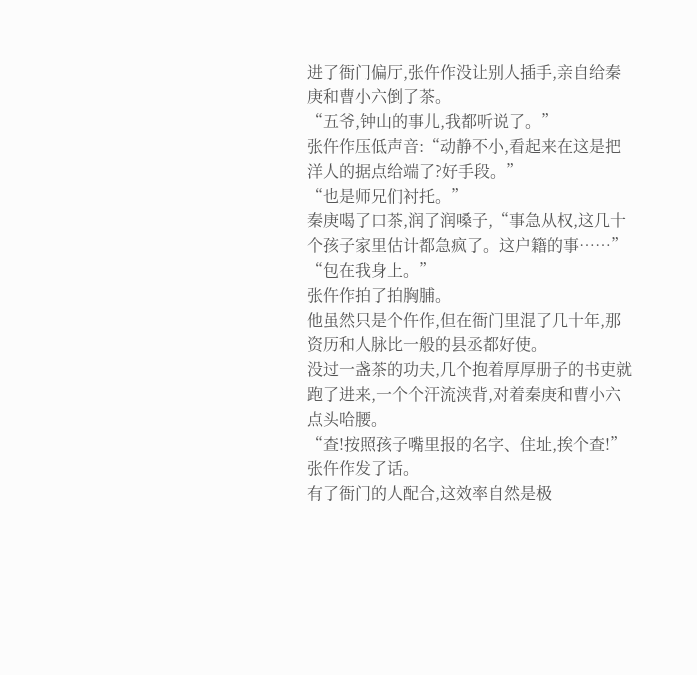进了衙门偏厅,张仵作没让别人插手,亲自给秦庚和曹小六倒了茶。
“五爷,钟山的事儿,我都听说了。”
张仵作压低声音:“动静不小,看起来在这是把洋人的据点给端了?好手段。”
“也是师兄们衬托。”
秦庚喝了口茶,润了润嗓子,“事急从权,这几十个孩子家里估计都急疯了。这户籍的事……”
“包在我身上。”
张仵作拍了拍胸脯。
他虽然只是个仵作,但在衙门里混了几十年,那资历和人脉比一般的县丞都好使。
没过一盏茶的功夫,几个抱着厚厚册子的书吏就跑了进来,一个个汗流浃背,对着秦庚和曹小六点头哈腰。
“查!按照孩子嘴里报的名字、住址,挨个查!”
张仵作发了话。
有了衙门的人配合,这效率自然是极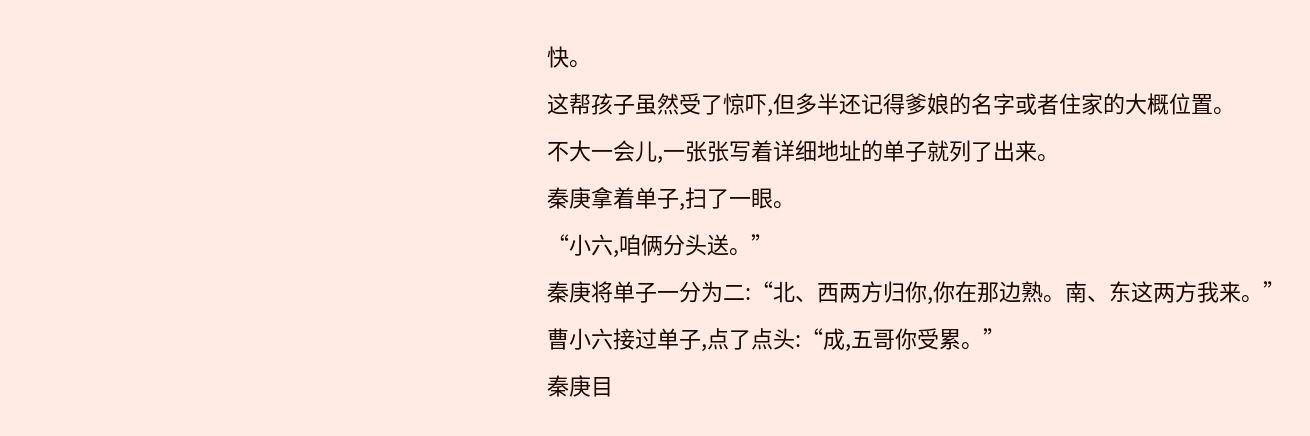快。
这帮孩子虽然受了惊吓,但多半还记得爹娘的名字或者住家的大概位置。
不大一会儿,一张张写着详细地址的单子就列了出来。
秦庚拿着单子,扫了一眼。
“小六,咱俩分头送。”
秦庚将单子一分为二:“北、西两方归你,你在那边熟。南、东这两方我来。”
曹小六接过单子,点了点头:“成,五哥你受累。”
秦庚目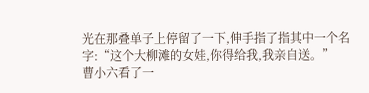光在那叠单子上停留了一下,伸手指了指其中一个名字:“这个大柳滩的女娃,你得给我,我亲自送。”
曹小六看了一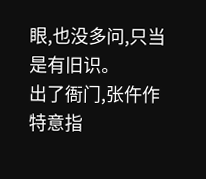眼,也没多问,只当是有旧识。
出了衙门,张仵作特意指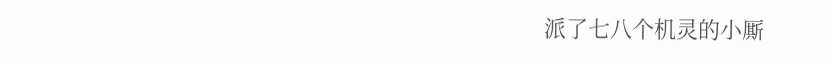派了七八个机灵的小厮